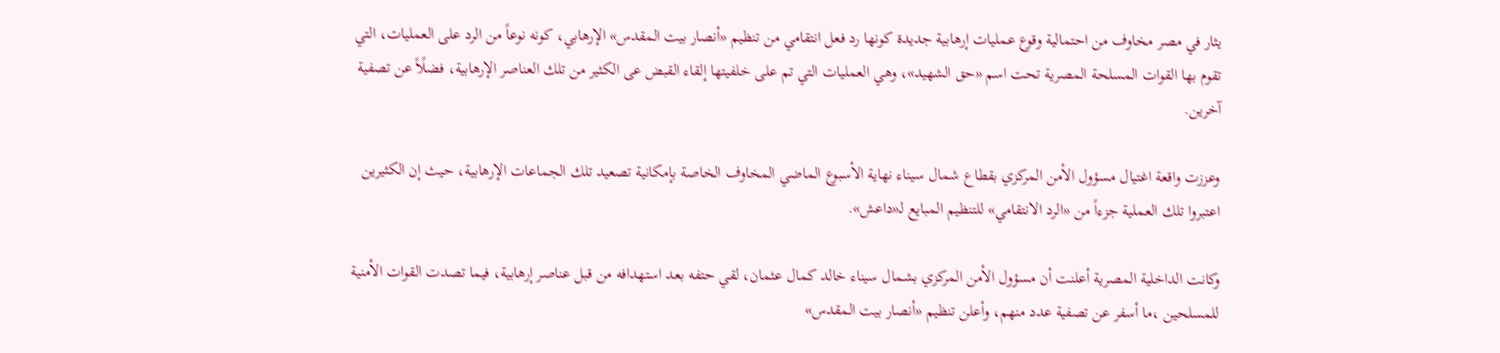يثار في مصر مخاوف من احتمالية وقوع عمليات إرهابية جديدة كونها رد فعل انتقامي من تنظيم «أنصار بيت المقدس» الإرهابي، كونه نوعاً من الرد على العمليات، التي تقوم بها القوات المسلحة المصرية تحت اسم «حق الشهيد»، وهي العمليات التي تم على خلفيتها إلقاء القبض عى الكثير من تلك العناصر الإرهابية، فضلًاً عن تصفية آخرين.

وعززت واقعة اغتيال مسؤول الأمن المركزي بقطاع شمال سيناء نهاية الأسبوع الماضي المخاوف الخاصة بإمكانية تصعيد تلك الجماعات الإرهابية، حيث إن الكثيرين اعتبروا تلك العملية جزءاً من «الرد الانتقامي» للتنظيم المبايع لـ«داعش».

وكانت الداخلية المصرية أعلنت أن مسؤول الأمن المركزي بشمال سيناء خالد كمال عثمان، لقي حتفه بعد استهدافه من قبل عناصر إرهابية، فيما تصدت القوات الأمنية للمسلحين ،ما أسفر عن تصفية عدد منهم، وأعلن تنظيم «أنصار بيت المقدس»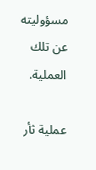مسؤوليته عن تلك العملية.

عملية ثأر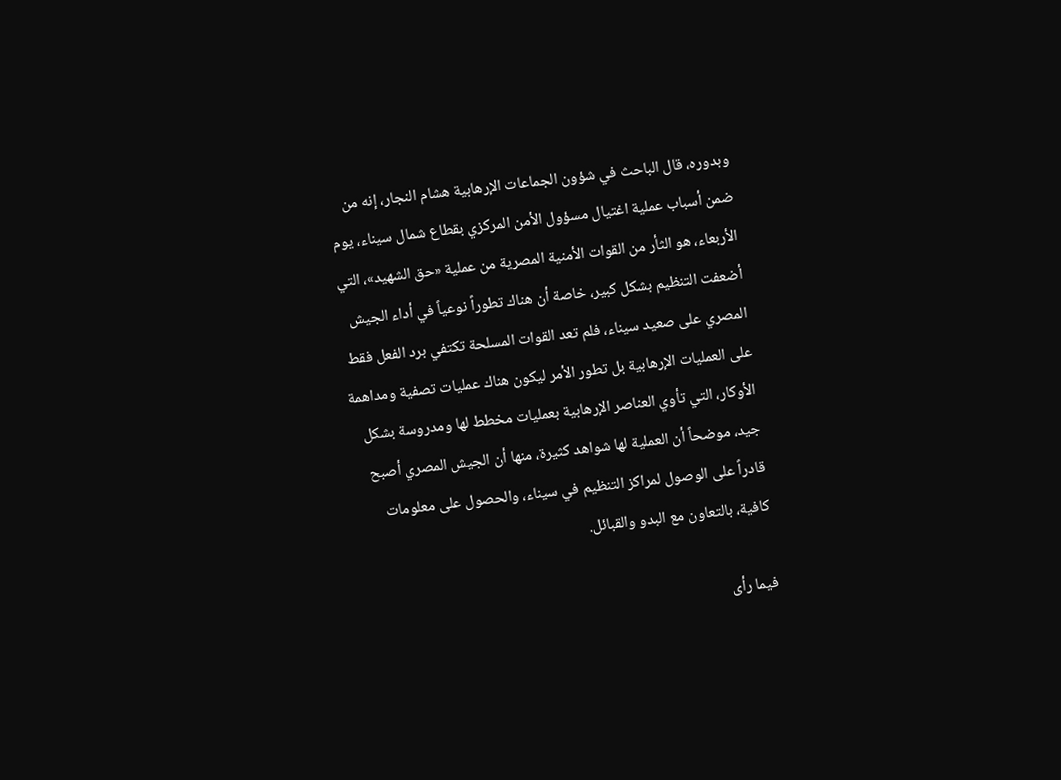وبدوره، قال الباحث في شؤون الجماعات الإرهابية هشام النجار، إنه من ضمن أسباب عملية اغتيال مسؤول الأمن المركزي بقطاع شمال سيناء، يوم الأربعاء، هو الثأر من القوات الأمنية المصرية من عملية «حق الشهيد»، التي أضعفت التنظيم بشكل كبير، خاصة أن هناك تطوراً نوعياً في أداء الجيش المصري على صعيد سيناء، فلم تعد القوات المسلحة تكتفي برد الفعل فقط على العمليات الإرهابية بل تطور الأمر ليكون هناك عمليات تصفية ومداهمة الأوكار، التي تأوي العناصر الإرهابية بعمليات مخطط لها ومدروسة بشكل جيد، موضحاً أن العملية لها شواهد كثيرة، منها أن الجيش المصري أصبح قادراً على الوصول لمراكز التنظيم في سيناء، والحصول على معلومات كافية، بالتعاون مع البدو والقبائل.

فيما رأى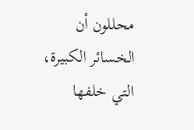محللون أن الخسائر الكبيرة، التي خلفها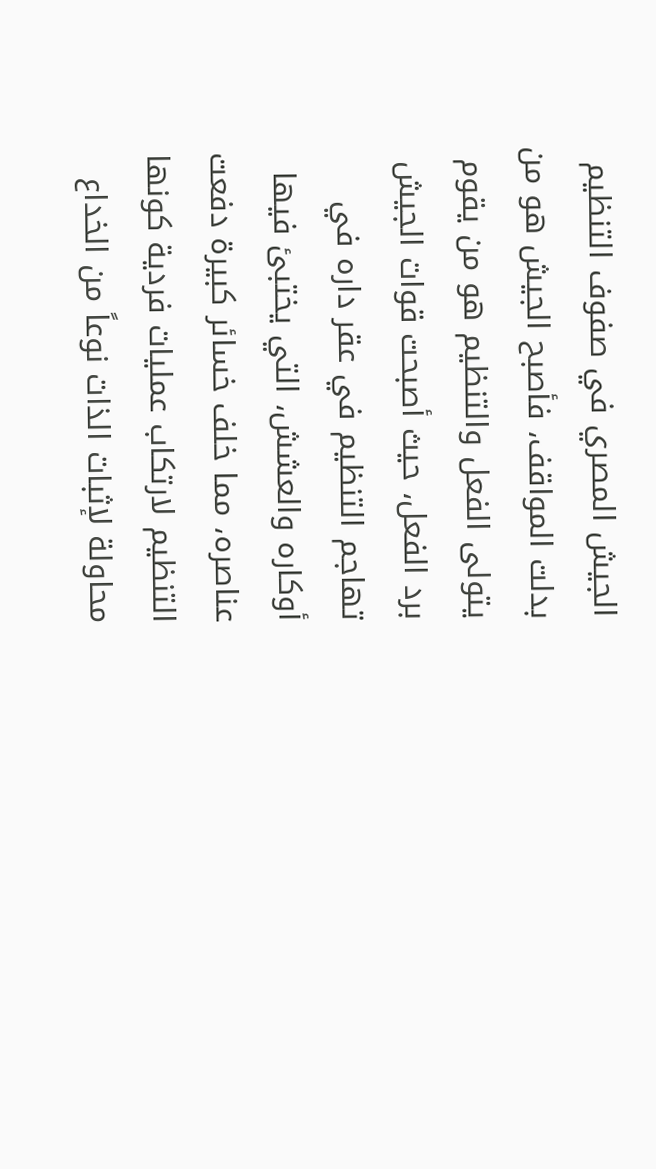الجيش المصري في صفوف التنظيم بدلت المواقف، فأصبح الجيش هو من يتولى الفعل والتنظيم هو من يقوم برد الفعل، حيث أصبحت قوات الجيش تهاجم التنظيم في عقر داره في أوكاره والعشش، التي يختبئ فيها عناصره، مما خلف خسائر كبيرة دفعت التنظيم لارتكاب عمليات فردية كونها محاولة لإثبات الذات نوعاً من الخداع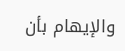والإيهام بأن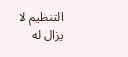التنظيم لا يزال له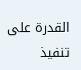القدرة على تنفيذ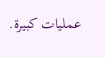عمليات كبيرة.